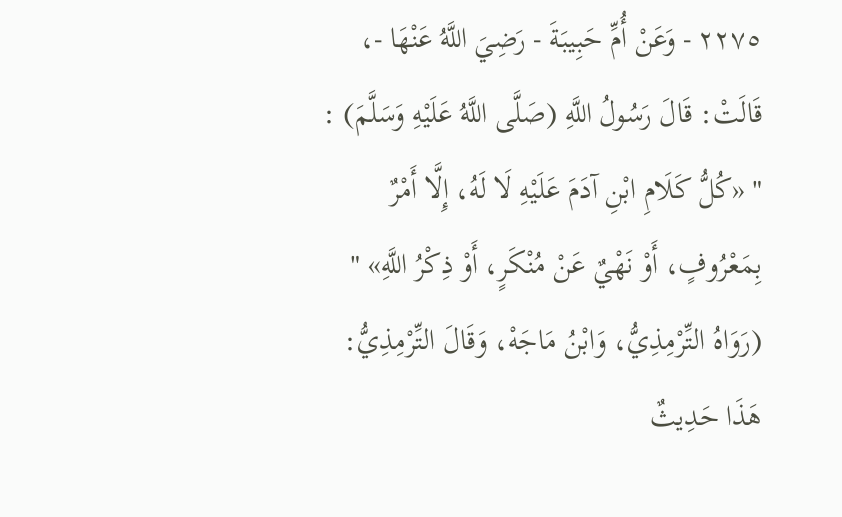٢٢٧٥ - وَعَنْ أُمِّ حَبِيبَةَ - رَضِيَ اللَّهُ عَنْهَا -، قَالَتْ: قَالَ رَسُولُ اللَّهِ (صَلَّى اللَّهُ عَلَيْهِ وَسَلَّمَ) : " «كُلُّ كَلَامِ ابْنِ آدَمَ عَلَيْهِ لَا لَهُ، إِلَّا أَمْرٌ بِمَعْرُوفٍ، أَوْ نَهْيٌ عَنْ مُنْكَرٍ، أَوْ ذِكْرُ اللَّهِ» " (رَوَاهُ التِّرْمِذِيُّ، وَابْنُ مَاجَهْ، وَقَالَ التِّرْمِذِيُّ: هَذَا حَدِيثٌ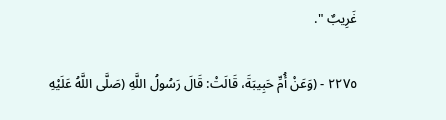غَرِيبٌ ".

٢٢٧٥ - (وَعَنْ أُمِّ حَبِيبَةَ، قَالَتْ: قَالَ رَسُولُ اللَّهِ (صَلَّى اللَّهُ عَلَيْهِ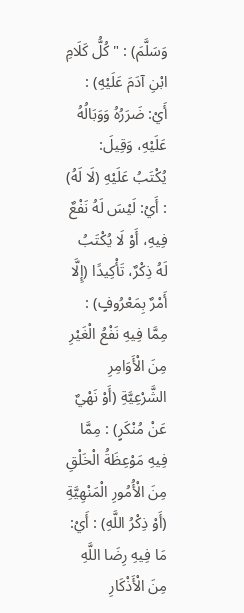وَسَلَّمَ) : " كُلُّ كَلَامِ ابْنِ آدَمَ عَلَيْهِ) : أَيْ: ضَرَرُهُ وَوَبَالُهُ عَلَيْهِ، وَقِيلَ: يُكْتَبُ عَلَيْهِ (لَا لَهُ) : أَيْ: لَيْسَ لَهُ نَفْعٌ فِيهِ، أَوْ لَا يُكْتَبُ لَهُ ذِكْرٌ، تَأْكِيدًا (إِلَّا أَمْرٌ بِمَعْرُوفٍ) : مِمَّا فِيهِ نَفْعُ الْغَيْرِ مِنَ الْأَوَامِرِ الشَّرْعِيَّةِ (أَوْ نَهْيٌ عَنْ مُنْكَرٍ) : مِمَّا فِيهِ مَوْعِظَةُ الْخَلْقِ مِنَ الْأُمُورِ الْمَنْهِيَّةِ (أَوْ ذِكْرُ اللَّهِ) : أَيْ: مَا فِيهِ رِضَا اللَّهِ مِنَ الْأَذْكَارِ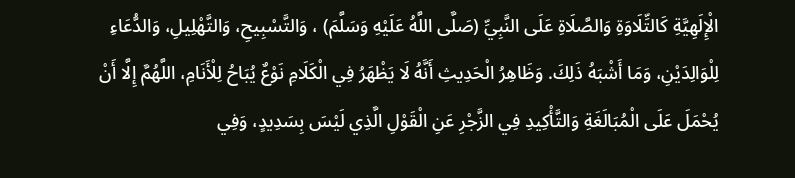الْإِلَهِيَّةِ كَالتِّلَاوَةِ وَالصَّلَاةِ عَلَى النَّبِيِّ (صَلَّى اللَّهُ عَلَيْهِ وَسَلَّمَ) ، وَالتَّسْبِيحِ، وَالتَّهْلِيلِ، وَالدُّعَاءِ لِلْوَالِدَيْنِ، وَمَا أَشْبَهُ ذَلِكَ. وَظَاهِرُ الْحَدِيثِ أَنَّهُ لَا يَظْهَرُ فِي الْكَلَامِ نَوْعٌ يُبَاحُ لِلْأَنَامِ، اللَّهُمَّ إِلَّا أَنْ يُحْمَلَ عَلَى الْمُبَالَغَةِ وَالتَّأْكِيدِ فِي الزَّجْرِ عَنِ الْقَوْلِ الَّذِي لَيْسَ بِسَدِيدٍ، وَفِي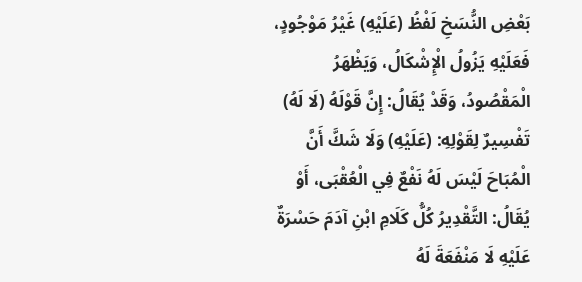بَعْضِ النُّسَخِ لَفْظُ (عَلَيْهِ) غَيْرُ مَوْجُودٍ، فَعَلَيْهِ يَزُولُ الْإِشْكَالُ، وَيَظْهَرُ الْمَقْصُودُ، وَقَدْ يُقَالُ: إِنَّ قَوْلَهُ (لَا لَهُ) تَفْسِيرٌ لِقَوْلِهِ: (عَلَيْهِ) وَلَا شَكَّ أَنَّ الْمُبَاحَ لَيْسَ لَهُ نَفْعٌ فِي الْعُقْبَى، أَوْ يُقَالُ: التَّقْدِيرُ كُلُّ كَلَامِ ابْنِ آدَمَ حَسْرَةٌ عَلَيْهِ لَا مَنْفَعَةَ لَهُ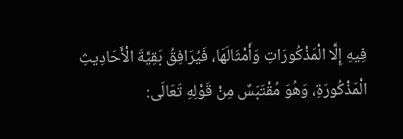فِيهِ إِلَّا الْمَذْكُورَاتِ وَأَمْثَالَهَا، فَيُرَافِقُ بَقِيَّةَ الْأَحَادِيثِ الْمَذْكُورَةِ، وَهُوَ مُقْتَبَسٌ مِنْ قَوْلِهِ تَعَالَى: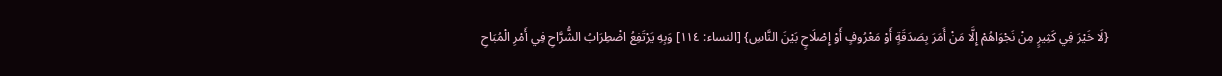{لَا خَيْرَ فِي كَثِيرٍ مِنْ نَجْوَاهُمْ إِلَّا مَنْ أَمَرَ بِصَدَقَةٍ أَوْ مَعْرُوفٍ أَوْ إِصْلَاحٍ بَيْنَ النَّاسِ} [النساء: ١١٤] وَبِهِ يَرْتَفِعُ اضْطِرَابُ الشُّرَّاحِ فِي أَمْرِ الْمُبَاحِ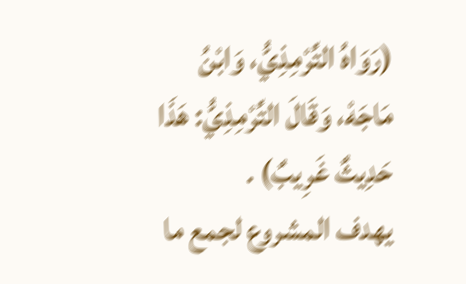(رَوَاهُ التِّرْمِذِيُّ، وَابْنُ مَاجَهْ، وَقَالَ التِّرْمِذِيُّ: هَذَا حَدِيثٌ غَرِيبٌ) .
يهدف المشروع لجمع ما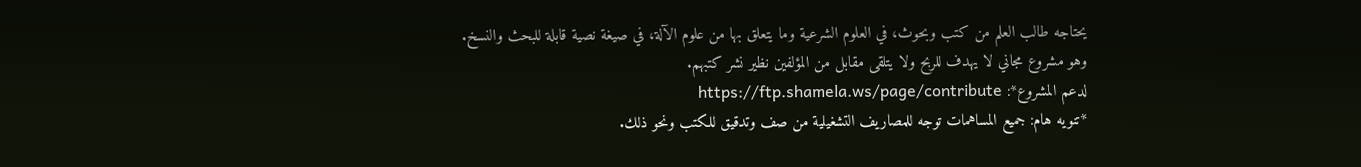يحتاجه طالب العلم من كتب وبحوث، في العلوم الشرعية وما يتعلق بها من علوم الآلة، في صيغة نصية قابلة للبحث والنسخ.
وهو مشروع مجاني لا يهدف للربح ولا يتلقى مقابل من المؤلفين نظير نشر كتبهم.
لدعم المشروع*: https://ftp.shamela.ws/page/contribute
*تنويه هام: جميع المساهمات توجه للمصاريف التشغيلية من صف وتدقيق للكتب ونحو ذلك.